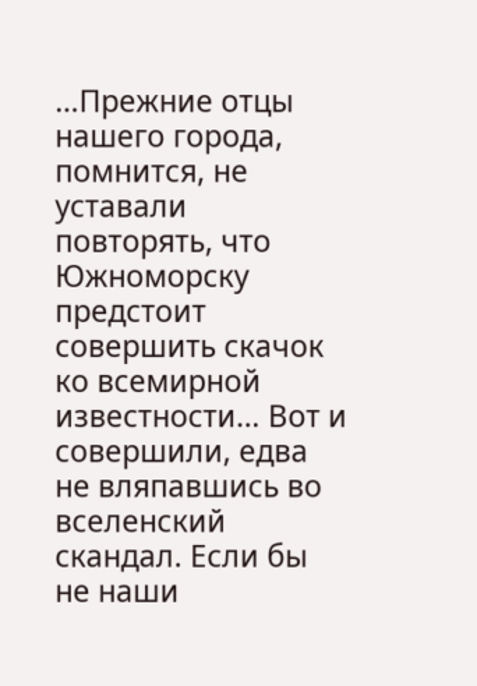…Прежние отцы нашего города, помнится, не уставали повторять, что Южноморску предстоит совершить скачок ко всемирной известности… Вот и совершили, едва не вляпавшись во вселенский скандал. Если бы не наши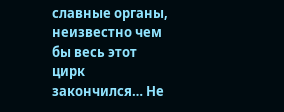славные органы, неизвестно чем бы весь этот цирк закончился… Не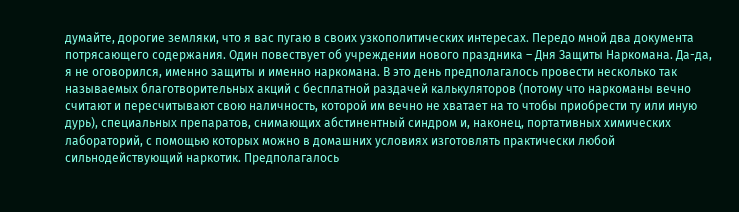думайте, дорогие земляки, что я вас пугаю в своих узкополитических интересах. Передо мной два документа потрясающего содержания. Один повествует об учреждении нового праздника – Дня Защиты Наркомана. Да-да, я не оговорился, именно защиты и именно наркомана. В это день предполагалось провести несколько так называемых благотворительных акций с бесплатной раздачей калькуляторов (потому что наркоманы вечно считают и пересчитывают свою наличность, которой им вечно не хватает на то чтобы приобрести ту или иную дурь), специальных препаратов, снимающих абстинентный синдром и, наконец, портативных химических лабораторий, с помощью которых можно в домашних условиях изготовлять практически любой сильнодействующий наркотик. Предполагалось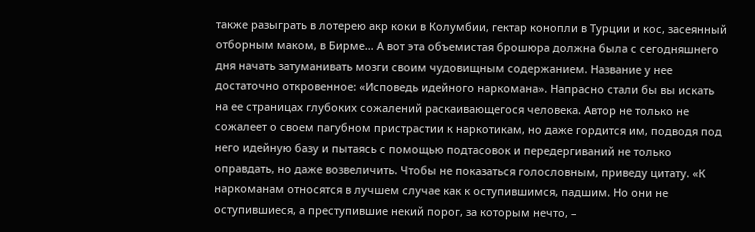также разыграть в лотерею акр коки в Колумбии, гектар конопли в Турции и кос, засеянный отборным маком, в Бирме… А вот эта объемистая брошюра должна была с сегодняшнего дня начать затуманивать мозги своим чудовищным содержанием. Название у нее достаточно откровенное: «Исповедь идейного наркомана». Напрасно стали бы вы искать на ее страницах глубоких сожалений раскаивающегося человека. Автор не только не сожалеет о своем пагубном пристрастии к наркотикам, но даже гордится им, подводя под него идейную базу и пытаясь с помощью подтасовок и передергиваний не только оправдать, но даже возвеличить. Чтобы не показаться голословным, приведу цитату. «К наркоманам относятся в лучшем случае как к оступившимся, падшим. Но они не оступившиеся, а преступившие некий порог, за которым нечто, –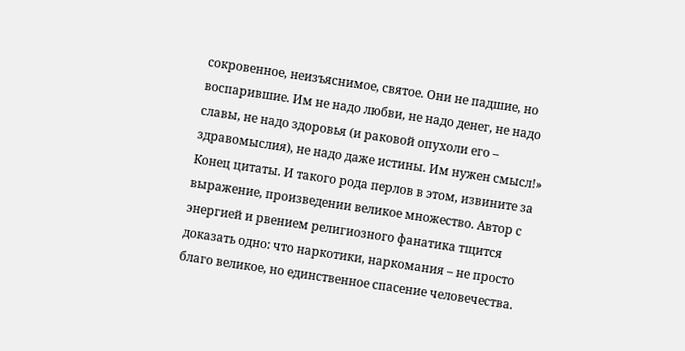сокровенное, неизъяснимое, святое. Они не падшие, но воспарившие. Им не надо любви, не надо денег, не надо славы, не надо здоровья (и раковой опухоли его – здравомыслия), не надо даже истины. Им нужен смысл!» Конец цитаты. И такого рода перлов в этом, извините за выражение, произведении великое множество. Автор с энергией и рвением религиозного фанатика тщится доказать одно: что наркотики, наркомания – не просто благо великое, но единственное спасение человечества.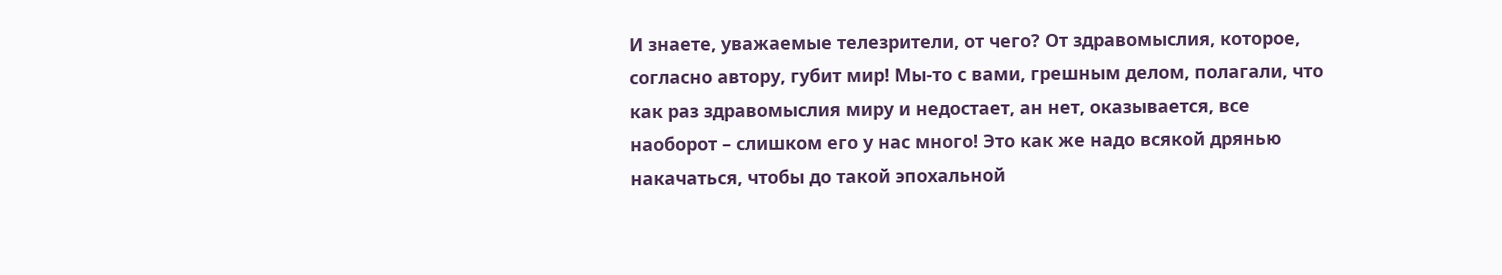И знаете, уважаемые телезрители, от чего? От здравомыслия, которое, согласно автору, губит мир! Мы-то с вами, грешным делом, полагали, что как раз здравомыслия миру и недостает, ан нет, оказывается, все наоборот – слишком его у нас много! Это как же надо всякой дрянью накачаться, чтобы до такой эпохальной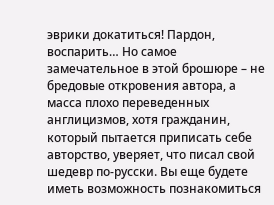эврики докатиться! Пардон, воспарить… Но самое замечательное в этой брошюре – не бредовые откровения автора, а масса плохо переведенных англицизмов, хотя гражданин, который пытается приписать себе авторство, уверяет, что писал свой шедевр по-русски. Вы еще будете иметь возможность познакомиться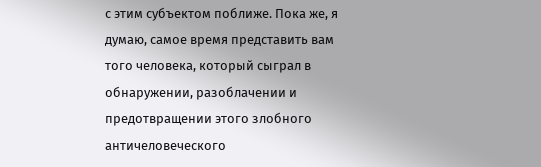с этим субъектом поближе. Пока же, я думаю, самое время представить вам того человека, который сыграл в обнаружении, разоблачении и предотвращении этого злобного античеловеческого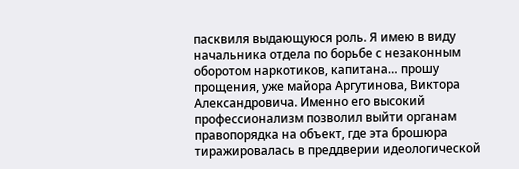пасквиля выдающуюся роль. Я имею в виду начальника отдела по борьбе с незаконным оборотом наркотиков, капитана… прошу прощения, уже майора Аргутинова, Виктора Александровича. Именно его высокий профессионализм позволил выйти органам правопорядка на объект, где эта брошюра тиражировалась в преддверии идеологической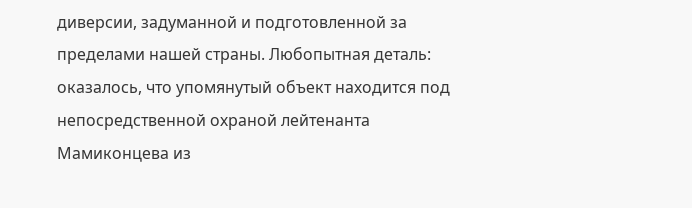диверсии, задуманной и подготовленной за пределами нашей страны. Любопытная деталь: оказалось, что упомянутый объект находится под непосредственной охраной лейтенанта Мамиконцева из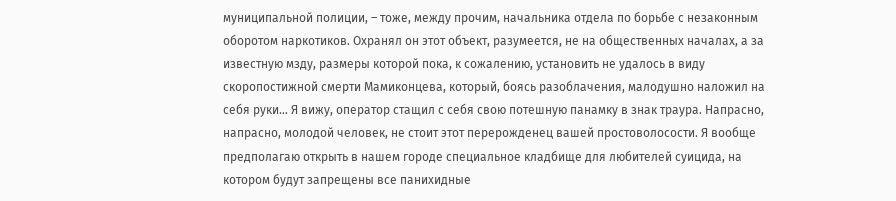муниципальной полиции, – тоже, между прочим, начальника отдела по борьбе с незаконным оборотом наркотиков. Охранял он этот объект, разумеется, не на общественных началах, а за известную мзду, размеры которой пока, к сожалению, установить не удалось в виду скоропостижной смерти Мамиконцева, который, боясь разоблачения, малодушно наложил на себя руки… Я вижу, оператор стащил с себя свою потешную панамку в знак траура. Напрасно, напрасно, молодой человек, не стоит этот перерожденец вашей простоволосости. Я вообще предполагаю открыть в нашем городе специальное кладбище для любителей суицида, на котором будут запрещены все панихидные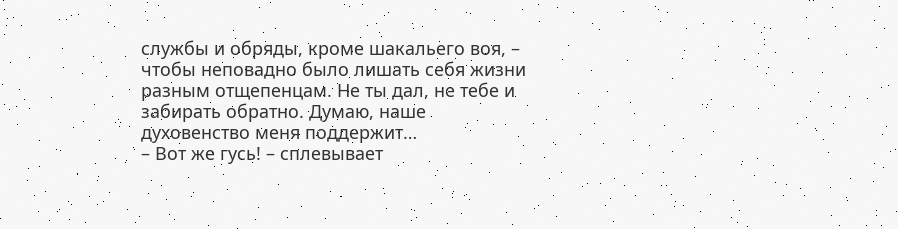службы и обряды, кроме шакальего воя, – чтобы неповадно было лишать себя жизни разным отщепенцам. Не ты дал, не тебе и забирать обратно. Думаю, наше духовенство меня поддержит…
– Вот же гусь! – сплевывает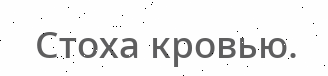Стоха кровью.